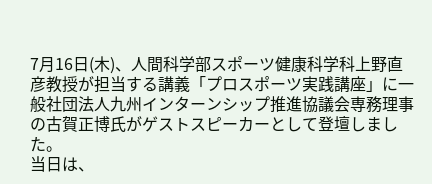7月16日(木)、人間科学部スポーツ健康科学科上野直彦教授が担当する講義「プロスポーツ実践講座」に一般社団法人九州インターンシップ推進協議会専務理事の古賀正博氏がゲストスピーカーとして登壇しました。
当日は、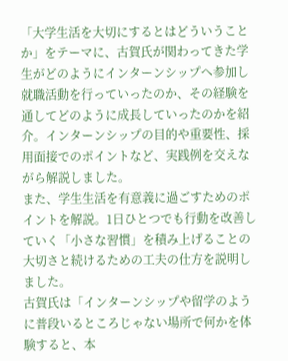「大学生活を大切にするとはどういうことか」をテーマに、古賀氏が関わってきた学生がどのようにインターンシップへ参加し就職活動を行っていったのか、その経験を通してどのように成長していったのかを紹介。インターンシップの目的や重要性、採用面接でのポイントなど、実践例を交えながら解説しました。
また、学生生活を有意義に過ごすためのポイントを解説。1日ひとつでも行動を改善していく「小さな習慣」を積み上げることの大切さと続けるための工夫の仕方を説明しました。
古賀氏は「インターンシップや留学のように普段いるところじゃない場所で何かを体験すると、本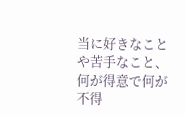当に好きなことや苦手なこと、何が得意で何が不得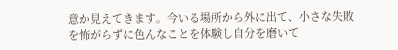意か見えてきます。今いる場所から外に出て、小さな失敗を怖がらずに色んなことを体験し自分を磨いて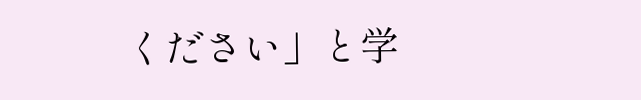ください」と学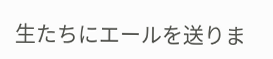生たちにエールを送りま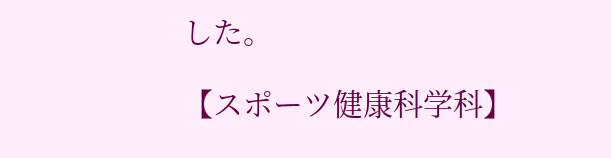した。

【スポーツ健康科学科】